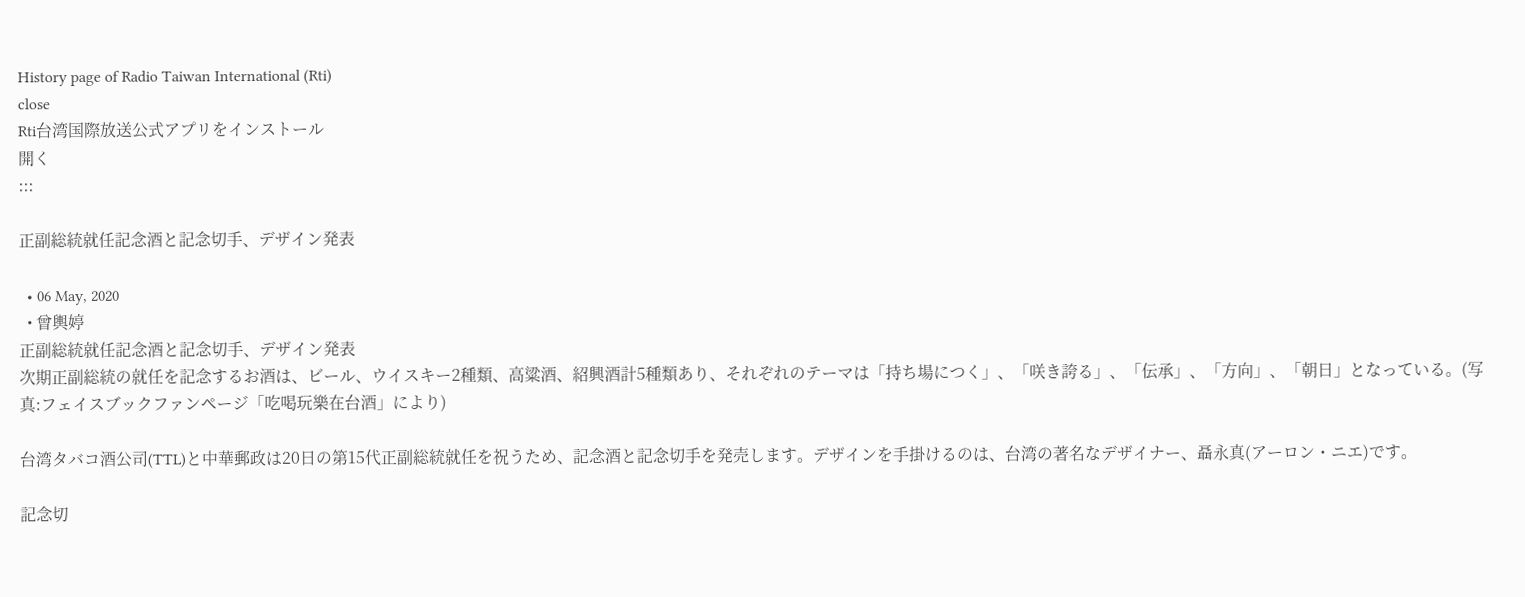History page of Radio Taiwan International (Rti)
close
Rti台湾国際放送公式アプリをインストール
開く
:::

正副総統就任記念酒と記念切手、デザイン発表

  • 06 May, 2020
  • 曾輿婷
正副総統就任記念酒と記念切手、デザイン発表
次期正副総統の就任を記念するお酒は、ビール、ウイスキー2種類、高粱酒、紹興酒計5種類あり、それぞれのテーマは「持ち場につく」、「咲き誇る」、「伝承」、「方向」、「朝日」となっている。(写真:フェイスブックファンページ「吃喝玩樂在台酒」により)

台湾タバコ酒公司(TTL)と中華郵政は20日の第15代正副総統就任を祝うため、記念酒と記念切手を発売します。デザインを手掛けるのは、台湾の著名なデザイナー、聶永真(アーロン・ニエ)です。

記念切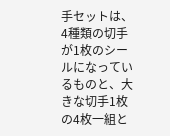手セットは、4種類の切手が1枚のシールになっているものと、大きな切手1枚の4枚一組と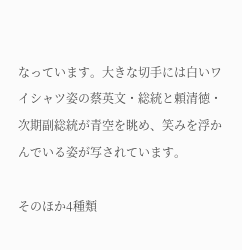なっています。大きな切手には白いワイシャツ姿の蔡英文・総統と頼清徳・次期副総統が青空を眺め、笑みを浮かんでいる姿が写されています。

そのほか4種類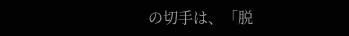の切手は、「脱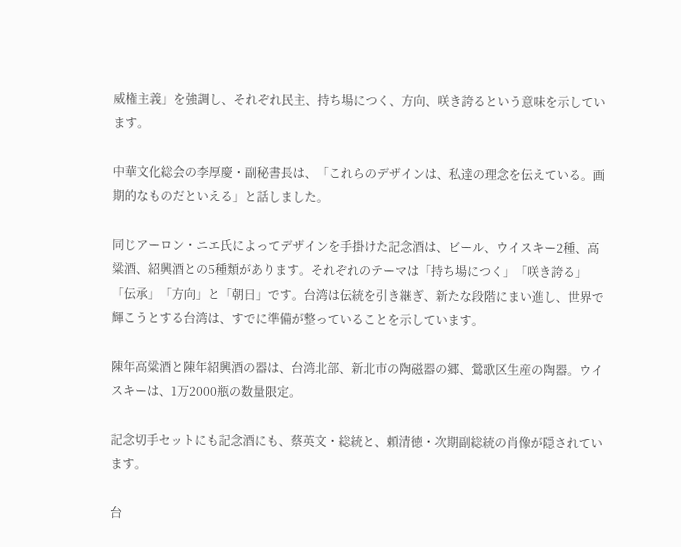威権主義」を強調し、それぞれ民主、持ち場につく、方向、咲き誇るという意味を示しています。

中華文化総会の李厚慶・副秘書長は、「これらのデザインは、私達の理念を伝えている。画期的なものだといえる」と話しました。

同じアーロン・ニエ氏によってデザインを手掛けた記念酒は、ビール、ウイスキー2種、高粱酒、紹興酒との5種類があります。それぞれのテーマは「持ち場につく」「咲き誇る」「伝承」「方向」と「朝日」です。台湾は伝統を引き継ぎ、新たな段階にまい進し、世界で輝こうとする台湾は、すでに準備が整っていることを示しています。

陳年高粱酒と陳年紹興酒の器は、台湾北部、新北市の陶磁器の郷、鶯歌区生産の陶器。ウイスキーは、1万2000瓶の数量限定。

記念切手セットにも記念酒にも、蔡英文・総統と、頼清徳・次期副総統の肖像が隠されています。

台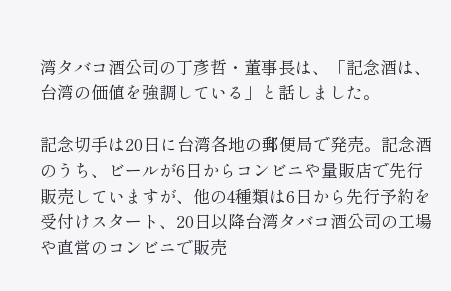湾タバコ酒公司の丁彥哲・董事長は、「記念酒は、台湾の価値を強調している」と話しました。

記念切手は20日に台湾各地の郵便局で発売。記念酒のうち、ビールが6日からコンビニや量販店で先行販売していますが、他の4種類は6日から先行予約を受付けスタート、20日以降台湾タバコ酒公司の工場や直営のコンビニで販売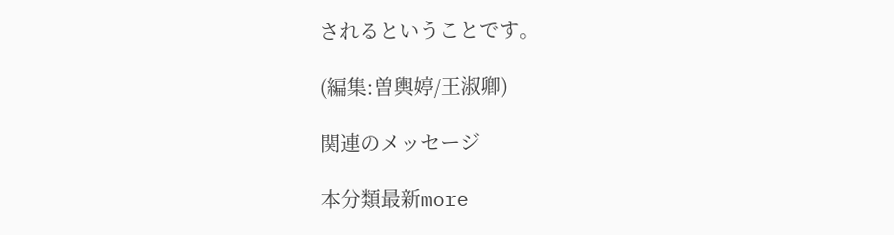されるということです。

(編集:曽輿婷/王淑卿)

関連のメッセージ

本分類最新more